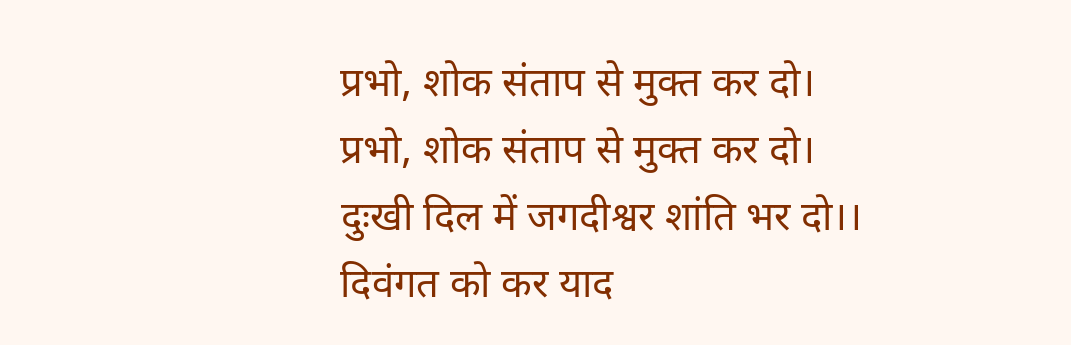प्रभो, शोक संताप से मुक्त कर दो।
प्रभो, शोक संताप से मुक्त कर दो।
दुःखी दिल में जगदीश्वर शांति भर दो।।
दिवंगत को कर याद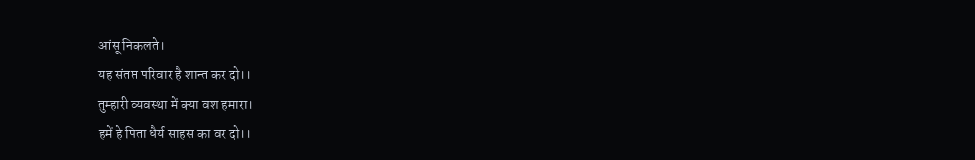आंसू निकलते।
यह संतप्त परिवार है शान्त कर दो।।
तुम्हारी व्यवस्था में क्या वश हमारा।
हमें हे पिता धैर्य साहस का वर दो।।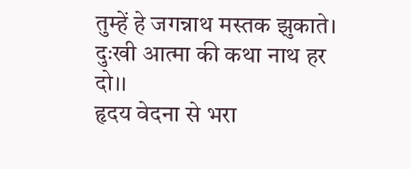तुम्हें हे जगन्नाथ मस्तक झुकाते।
दुःखी आत्मा की कथा नाथ हर दो।।
हृदय वेदना से भरा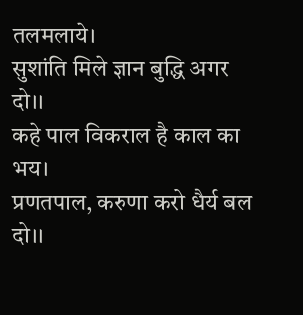तलमलाये।
सुशांति मिले ज्ञान बुद्धि अगर दो।।
कहे पाल विकराल है काल का भय।
प्रणतपाल, करुणा करो धैर्य बल दो।।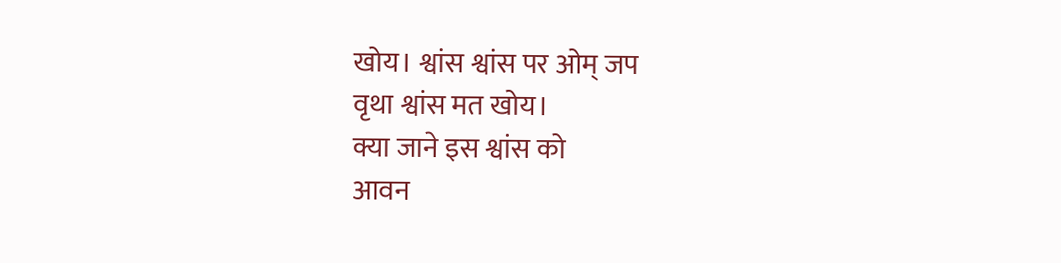खोय। श्वांस श्वांस पर ओम् जप
वृथा श्वांस मत खोय।
क्या जाने इस श्वांस को
आवन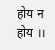होय न होय ।।